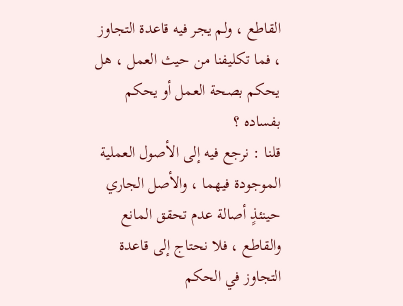القاطع ، ولم يجر فيه قاعدة التجاوز ، فما تكليفنا من حيث العمل ، هل يحكم بصحة العمل أو يحكم بفساده ؟
قلنا : نرجع فيه إلى الأصول العملية الموجودة فيهما ، والأصل الجاري حينئذٍ أصالة عدم تحقق المانع والقاطع ، فلا نحتاج إلى قاعدة التجاوز في الحكم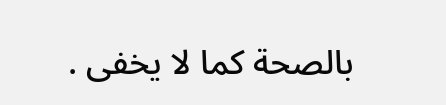بالصحة كما لا يخفى .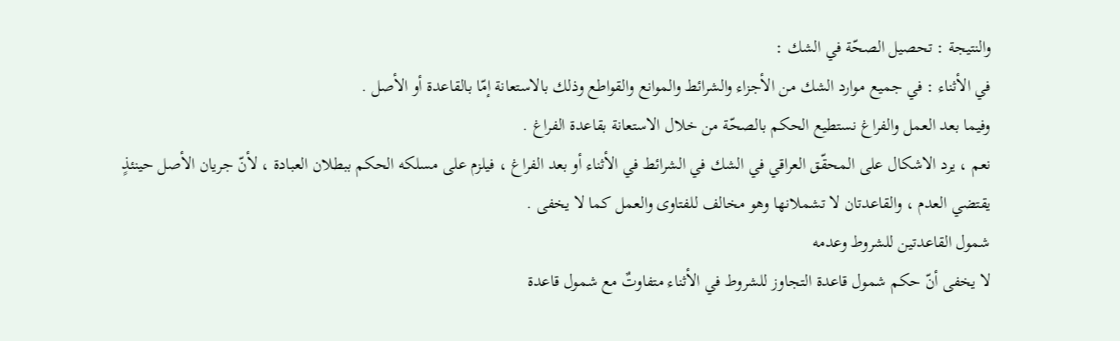والنتيجة : تحصيل الصحّة في الشك :
في الأثناء : في جميع موارد الشك من الأجزاء والشرائط والموانع والقواطع وذلك بالاستعانة إمّا بالقاعدة أو الأصل .
وفيما بعد العمل والفراغ نستطيع الحكم بالصحّة من خلال الاستعانة بقاعدة الفراغ .
نعم ، يرد الاشكال على المحقّق العراقي في الشك في الشرائط في الأثناء أو بعد الفراغ ، فيلزم على مسلكه الحكم ببطلان العبادة ، لأنّ جريان الأصل حينئذٍ يقتضي العدم ، والقاعدتان لا تشملانها وهو مخالف للفتاوى والعمل كما لا يخفى .
شمول القاعدتين للشروط وعدمه
لا يخفى أنّ حكم شمول قاعدة التجاوز للشروط في الأثناء متفاوتٌ مع شمول قاعدة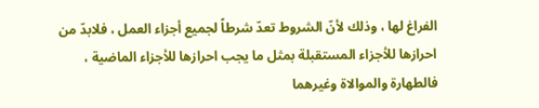الفراغ لها ، وذلك لأنّ الشروط تعدّ شرطاً لجميع أجزاء العمل ، فلابدّ من احرازها للأجزاء المستقبلة بمثل ما يجب احرازها للأجزاء الماضية ، فالطهارة والموالاة وغيرهما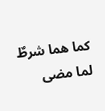كما هما شرطٌ لما مضى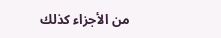من الأجزاء كذلك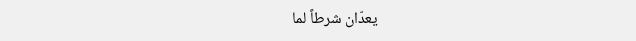يعدّان شرطاً لما